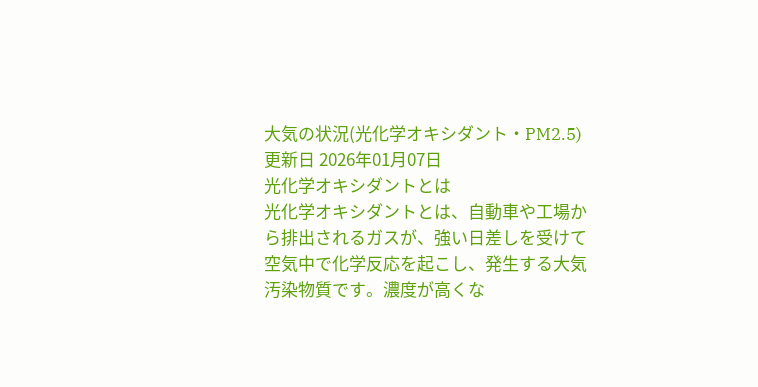大気の状況(光化学オキシダント・PM2.5)
更新日 2026年01月07日
光化学オキシダントとは
光化学オキシダントとは、自動車や工場から排出されるガスが、強い日差しを受けて空気中で化学反応を起こし、発生する大気汚染物質です。濃度が高くな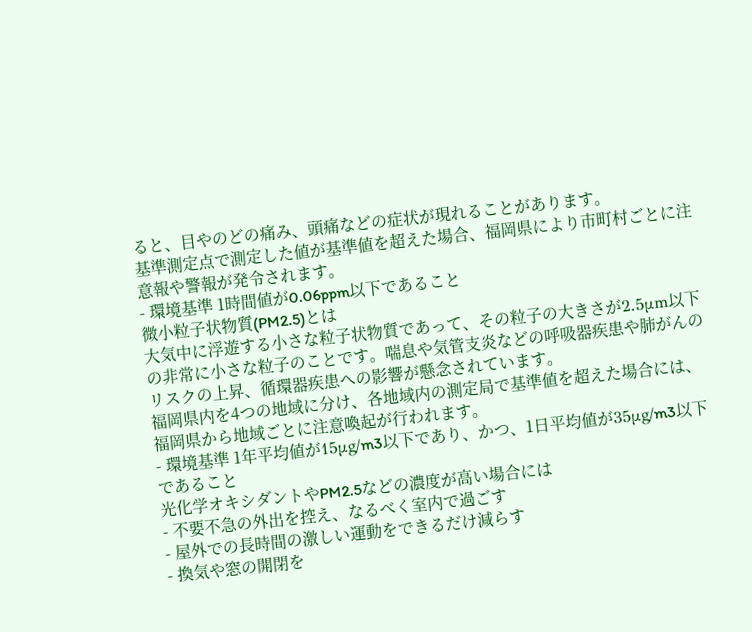ると、目やのどの痛み、頭痛などの症状が現れることがあります。
基準測定点で測定した値が基準値を超えた場合、福岡県により市町村ごとに注意報や警報が発令されます。
- 環境基準 1時間値が0.06ppm以下であること
微小粒子状物質(PM2.5)とは
大気中に浮遊する小さな粒子状物質であって、その粒子の大きさが2.5μm以下の非常に小さな粒子のことです。喘息や気管支炎などの呼吸器疾患や肺がんのリスクの上昇、循環器疾患への影響が懸念されています。
福岡県内を4つの地域に分け、各地域内の測定局で基準値を超えた場合には、福岡県から地域ごとに注意喚起が行われます。
- 環境基準 1年平均値が15μg/m3以下であり、かつ、1日平均値が35μg/m3以下であること
光化学オキシダントやPM2.5などの濃度が高い場合には
- 不要不急の外出を控え、なるべく室内で過ごす
- 屋外での長時間の激しい運動をできるだけ減らす
- 換気や窓の開閉を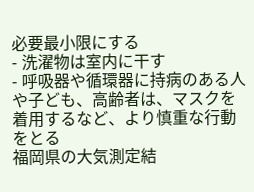必要最小限にする
- 洗濯物は室内に干す
- 呼吸器や循環器に持病のある人や子ども、高齢者は、マスクを着用するなど、より慎重な行動をとる
福岡県の大気測定結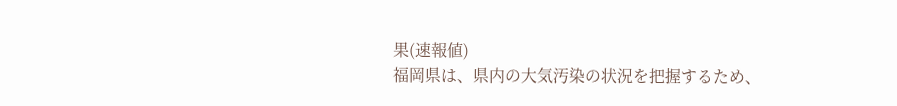果(速報値)
福岡県は、県内の大気汚染の状況を把握するため、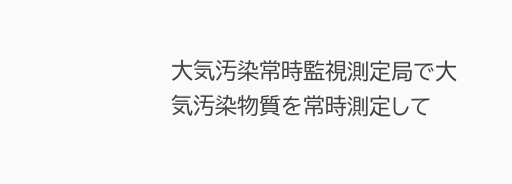大気汚染常時監視測定局で大気汚染物質を常時測定して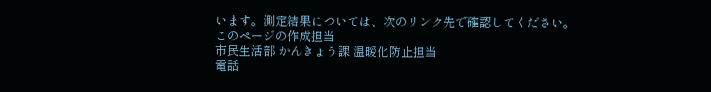います。測定結果については、次のリンク先で確認してください。
このページの作成担当
市民生活部 かんきょう課 温暖化防止担当
電話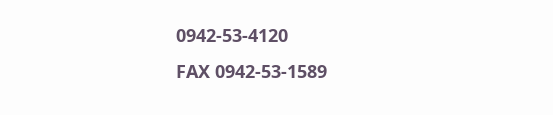0942-53-4120
FAX 0942-53-1589